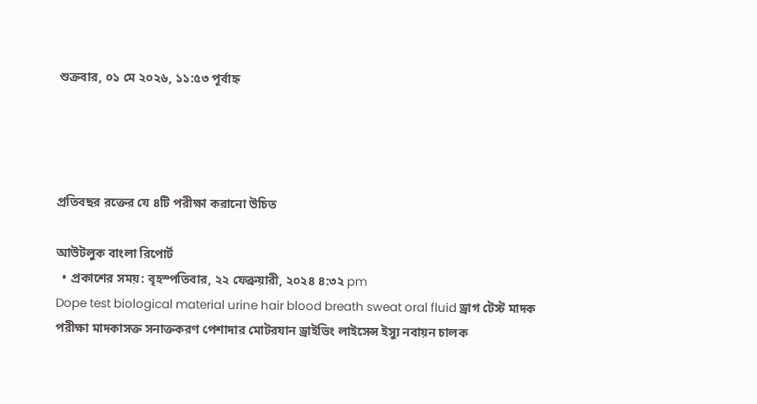শুক্রবার, ০১ মে ২০২৬, ১১:৫৩ পূর্বাহ্ন




প্রতিবছর রক্তের যে ৪টি পরীক্ষা করানো উচিত

আউটলুক বাংলা রিপোর্ট
  • প্রকাশের সময়: বৃহস্পতিবার, ২২ ফেব্রুয়ারী, ২০২৪ ৪:৩২ pm
Dope test biological material urine hair blood breath sweat oral fluid ড্রাগ টেস্ট মাদক পরীক্ষা মাদকাসক্ত সনাক্তকরণ পেশাদার মোটরযান ড্রাইভিং লাইসেন্স ইস্যু নবায়ন চালক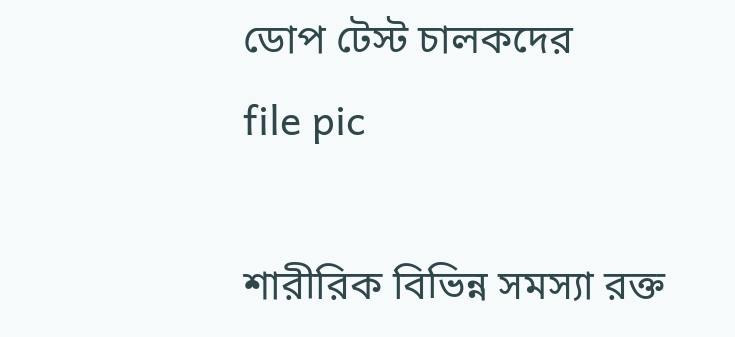ডোপ টেস্ট চালকদের
file pic

শারীরিক বিভিন্ন সমস্যা রক্ত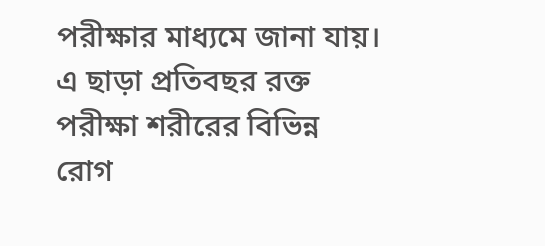পরীক্ষার মাধ্যমে জানা যায়। এ ছাড়া প্রতিবছর রক্ত পরীক্ষা শরীরের বিভিন্ন রোগ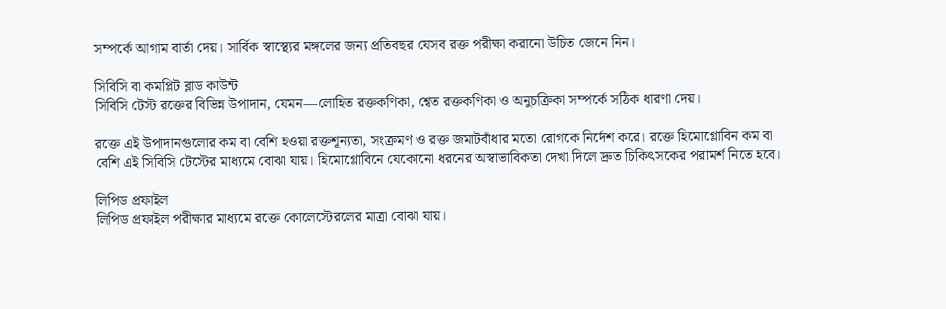সম্পর্কে আগাম বার্তা দেয়। সার্বিক স্বাস্থ্যের মঙ্গলের জন্য প্রতিবছর যেসব রক্ত পরীক্ষা করানো উচিত জেনে নিন।

সিবিসি বা কমপ্লিট ব্লাড কাউন্ট
সিবিসি টেস্ট রক্তের বিভিন্ন উপাদান, যেমন―লোহিত রক্তকণিকা, শ্বেত রক্তকণিকা ও অনুচক্রিকা সম্পর্কে সঠিক ধারণা দেয়।

রক্তে এই উপাদানগুলোর কম বা বেশি হওয়া রক্তশূন্যতা, সংক্রমণ ও রক্ত জমাটবাঁধার মতো রোগকে নির্দেশ করে। রক্তে হিমোগ্লোবিন কম বা বেশি এই সিবিসি টেস্টের মাধ্যমে বোঝা যায়। হিমোগ্লোবিনে যেকোনো ধরনের অস্বাভাবিকতা দেখা দিলে দ্রুত চিকিৎসকের পরামর্শ নিতে হবে।

লিপিড প্রফাইল
লিপিড প্রফাইল পরীক্ষার মাধ্যমে রক্তে কোলেস্টেরলের মাত্রা বোঝা যায়।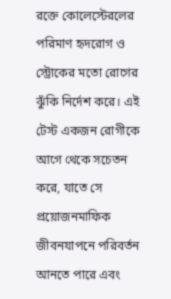রক্তে কোলেস্টেরলের পরিমাণ হৃদরোগ ও স্ট্রোকের মতো রোগের ঝুঁকি নির্দেশ করে। এই টেস্ট একজন রোগীকে আগে থেকে সচেতন করে, যাতে সে প্রয়োজনমাফিক জীবনযাপনে পরিবর্তন আনতে পারে এবং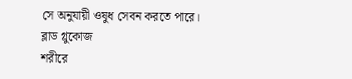সে অনুযায়ী ওষুধ সেবন করতে পারে।
ব্লাড গ্লুকোজ
শরীরে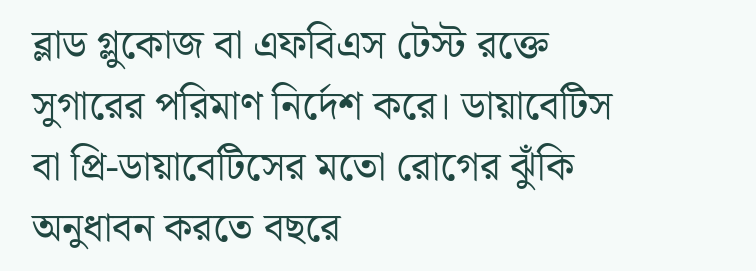ব্লাড গ্লুকোজ বা এফবিএস টেস্ট রক্তে সুগারের পরিমাণ নির্দেশ করে। ডায়াবেটিস বা প্রি-ডায়াবেটিসের মতো রোগের ঝুঁকি অনুধাবন করতে বছরে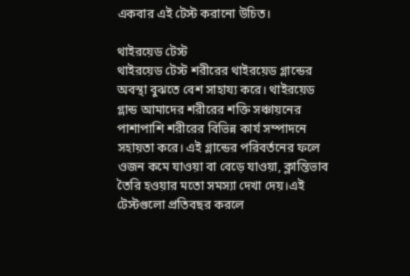একবার এই টেস্ট করানো উচিত।

থাইরয়েড টেস্ট
থাইরয়েড টেস্ট শরীরের থাইরয়েড গ্লান্ডের অবস্থা বুঝতে বেশ সাহায্য করে। থাইরয়েড গ্লান্ড আমাদের শরীরের শক্তি সঞ্চায়নের পাশাপাশি শরীরের বিভিন্ন কার্য সম্পাদনে সহায়তা করে। এই গ্লান্ডের পরিবর্তনের ফলে ওজন কমে যাওয়া বা বেড়ে যাওয়া, ক্লান্তিভাব তৈরি হওয়ার মতো সমস্যা দেখা দেয়।এই টেস্টগুলো প্রতিবছর করলে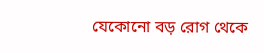যেকোনো বড় রোগ থেকে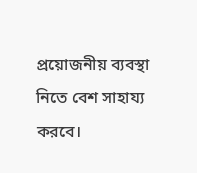প্রয়োজনীয় ব্যবস্থা নিতে বেশ সাহায্য করবে।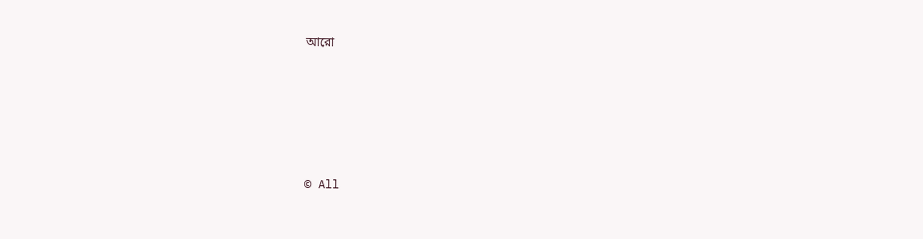আরো






© All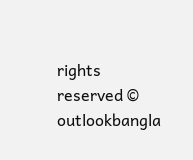rights reserved © outlookbangla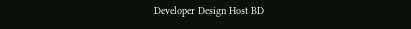Developer Design Host BD